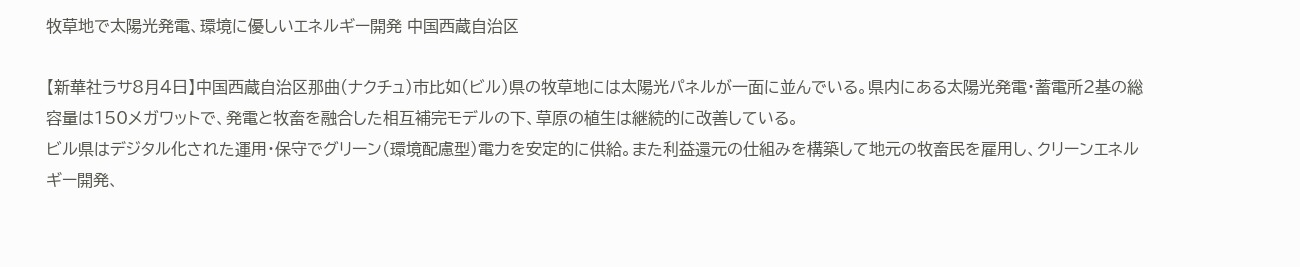牧草地で太陽光発電、環境に優しいエネルギー開発 中国西蔵自治区

【新華社ラサ8月4日】中国西蔵自治区那曲(ナクチュ)市比如(ビル)県の牧草地には太陽光パネルが一面に並んでいる。県内にある太陽光発電・蓄電所2基の総容量は150メガワットで、発電と牧畜を融合した相互補完モデルの下、草原の植生は継続的に改善している。
ビル県はデジタル化された運用・保守でグリーン(環境配慮型)電力を安定的に供給。また利益還元の仕組みを構築して地元の牧畜民を雇用し、クリーンエネルギー開発、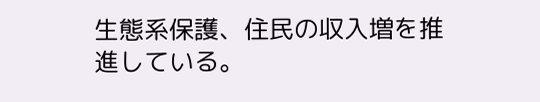生態系保護、住民の収入増を推進している。